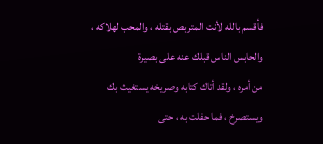فأقسم بالله لأنت المتربص بقتله ، والمحب لهلاكه ، والحابس الناس قبلك عنه على بصيرة
من أمره ، ولقد أتاك كتابه وصريخه يستغيث بك ويستصرخ ، فما حفلت به ، حتى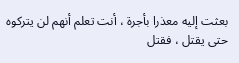بعثت إليه معذرا بأجرة ، أنت تعلم أنهم لن يتركوه حتى يقتل ، فقتل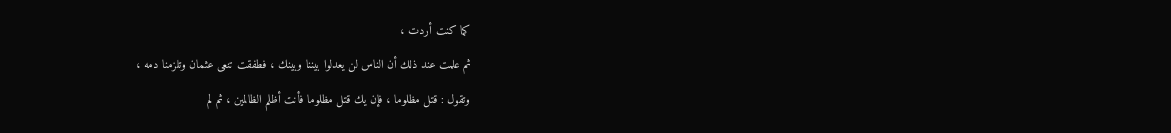كما كنت أردت ،
ثم علمت عند ذلك أن الناس لن يعدلوا بيننا وبينك ، فطفقت تنعى عثمان وتلزمنا دمه ،
وتقول : قتل مظلوما ، فإن يك قتل مظلوما فأنت أظلم الظالمين ، ثم لم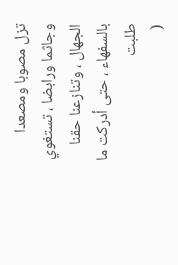تزل مصوبا ومصعدا
وجاثما ورابضا ، تستغوي الجهال ، وتنازعنا حقنا بالسفهاء ، حتى أدركت ما طلبت
(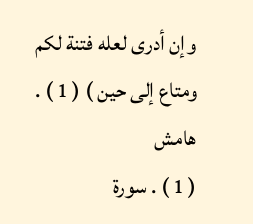وإن أدرى لعله فتنة لكم ومتاع إلى حين ) ( 1 ) .
هامش
( 1 ) . سورة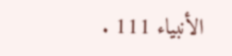الأنبياء 111 .